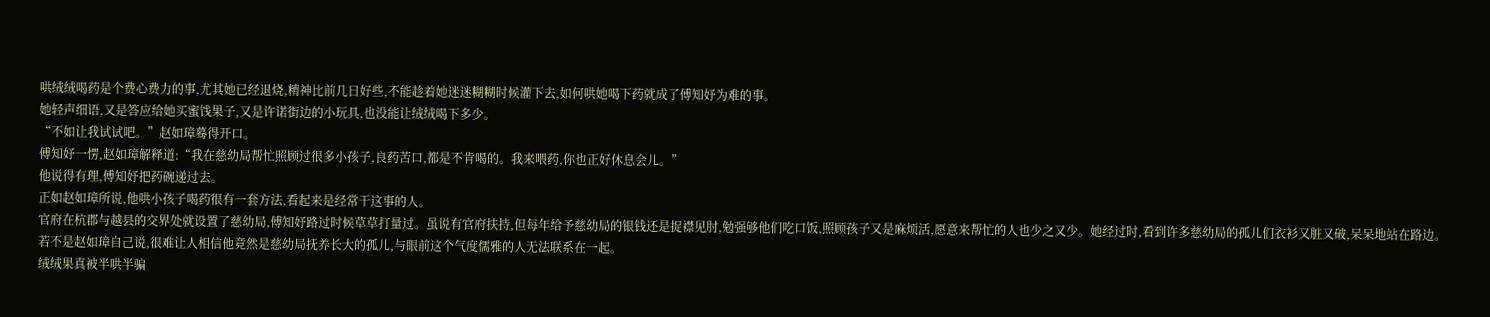哄绒绒喝药是个费心费力的事,尤其她已经退烧,精神比前几日好些,不能趁着她迷迷糊糊时候灌下去,如何哄她喝下药就成了傅知妤为难的事。
她轻声细语,又是答应给她买蜜饯果子,又是许诺街边的小玩具,也没能让绒绒喝下多少。
“不如让我试试吧。”赵如璋蓦得开口。
傅知妤一愣,赵如璋解释道:“我在慈幼局帮忙照顾过很多小孩子,良药苦口,都是不肯喝的。我来喂药,你也正好休息会儿。”
他说得有理,傅知妤把药碗递过去。
正如赵如璋所说,他哄小孩子喝药很有一套方法,看起来是经常干这事的人。
官府在杭郡与越县的交界处就设置了慈幼局,傅知妤路过时候草草打量过。虽说有官府扶持,但每年给予慈幼局的银钱还是捉襟见肘,勉强够他们吃口饭,照顾孩子又是麻烦活,愿意来帮忙的人也少之又少。她经过时,看到许多慈幼局的孤儿们衣衫又脏又破,呆呆地站在路边。
若不是赵如璋自己说,很难让人相信他竟然是慈幼局抚养长大的孤儿,与眼前这个气度儒雅的人无法联系在一起。
绒绒果真被半哄半骗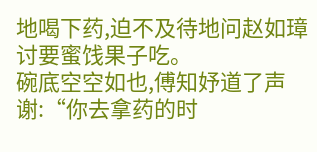地喝下药,迫不及待地问赵如璋讨要蜜饯果子吃。
碗底空空如也,傅知妤道了声谢:“你去拿药的时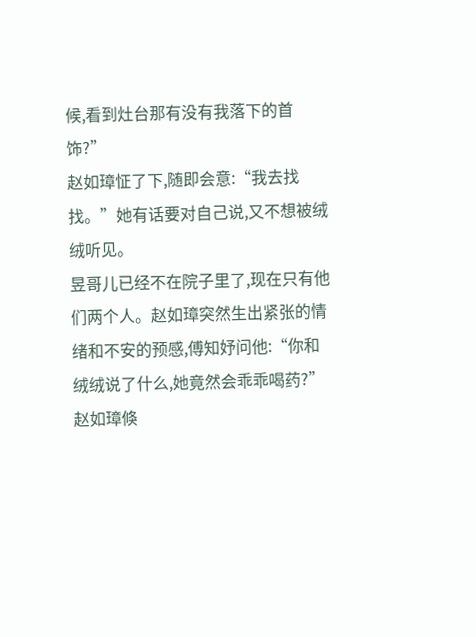候,看到灶台那有没有我落下的首饰?”
赵如璋怔了下,随即会意:“我去找找。”她有话要对自己说,又不想被绒绒听见。
昱哥儿已经不在院子里了,现在只有他们两个人。赵如璋突然生出紧张的情绪和不安的预感,傅知妤问他:“你和绒绒说了什么,她竟然会乖乖喝药?”
赵如璋倏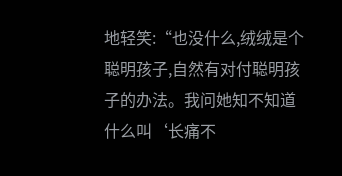地轻笑:“也没什么,绒绒是个聪明孩子,自然有对付聪明孩子的办法。我问她知不知道什么叫‘长痛不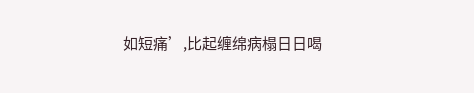如短痛’,比起缠绵病榻日日喝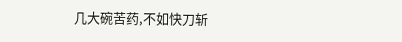几大碗苦药,不如快刀斩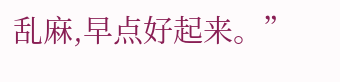乱麻,早点好起来。”